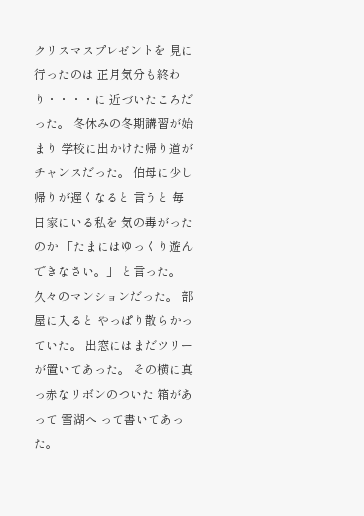クリスマスプレゼントを 見に行ったのは 正月気分も終わり・・・・に 近づいたころだった。 冬休みの冬期講習が始まり 学校に出かけた帰り道が チャンスだった。 伯母に少し帰りが遅くなると 言うと 毎日家にいる私を 気の毒がったのか 「たまにはゆっくり遊んできなさい。」 と言った。 久々のマンションだった。 部屋に入ると やっぱり散らかっていた。 出窓にはまだツリーが置いてあった。 その横に真っ赤なリボンのついた 箱があって 雪湖へ って書いてあった。